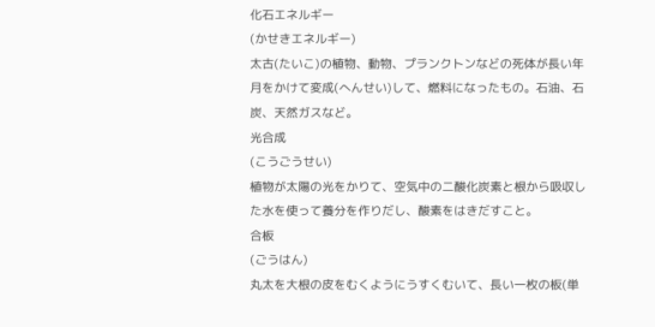化石エネルギー
(かせきエネルギー)
太古(たいこ)の植物、動物、プランクトンなどの死体が長い年月をかけて変成(へんせい)して、燃料になったもの。石油、石炭、天然ガスなど。
光合成
(こうごうせい)
植物が太陽の光をかりて、空気中の二酸化炭素と根から吸収した水を使って養分を作りだし、酸素をはきだすこと。
合板
(ごうはん)
丸太を大根の皮をむくようにうすくむいて、長い一枚の板(単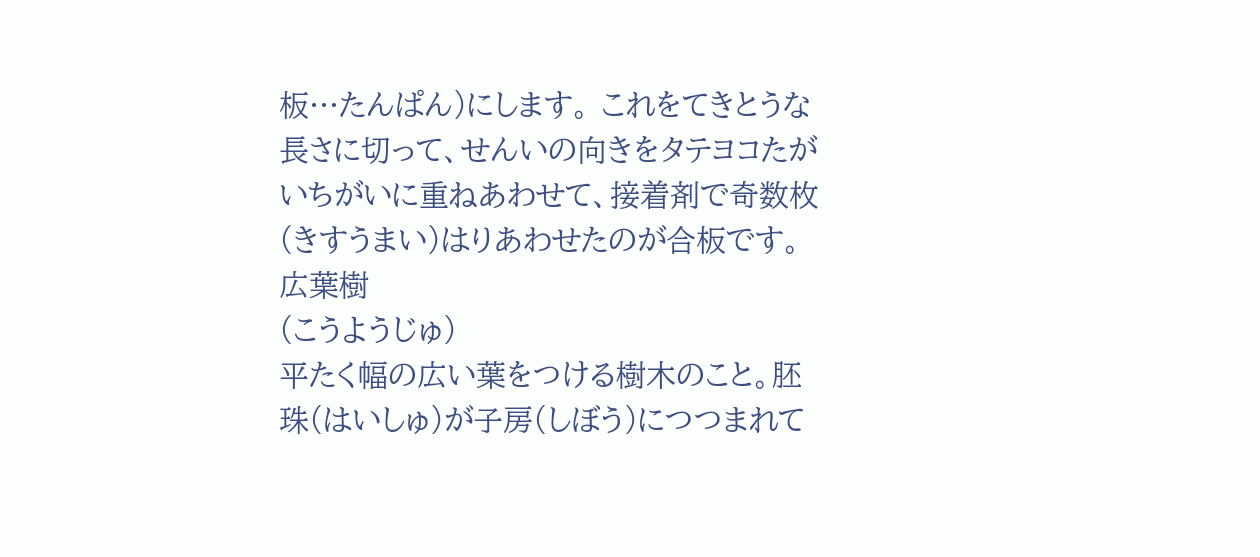板…たんぱん)にします。 これをてきとうな長さに切って、せんいの向きをタテヨコたがいちがいに重ねあわせて、接着剤で奇数枚(きすうまい)はりあわせたのが合板です。
広葉樹
(こうようじゅ)
平たく幅の広い葉をつける樹木のこと。胚珠(はいしゅ)が子房(しぼう)につつまれて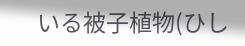いる被子植物(ひし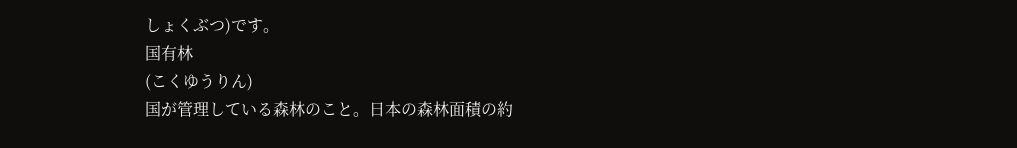しょくぶつ)です。
国有林
(こくゆうりん)
国が管理している森林のこと。日本の森林面積の約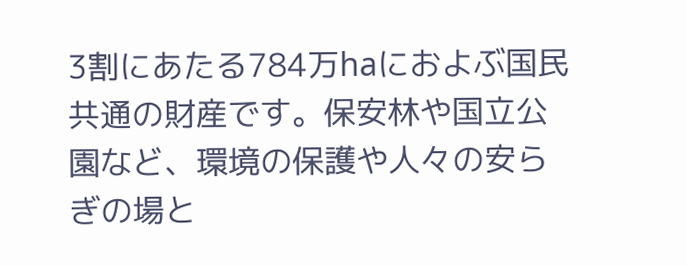3割にあたる784万haにおよぶ国民共通の財産です。保安林や国立公園など、環境の保護や人々の安らぎの場と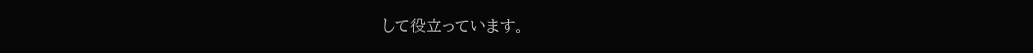して役立っています。